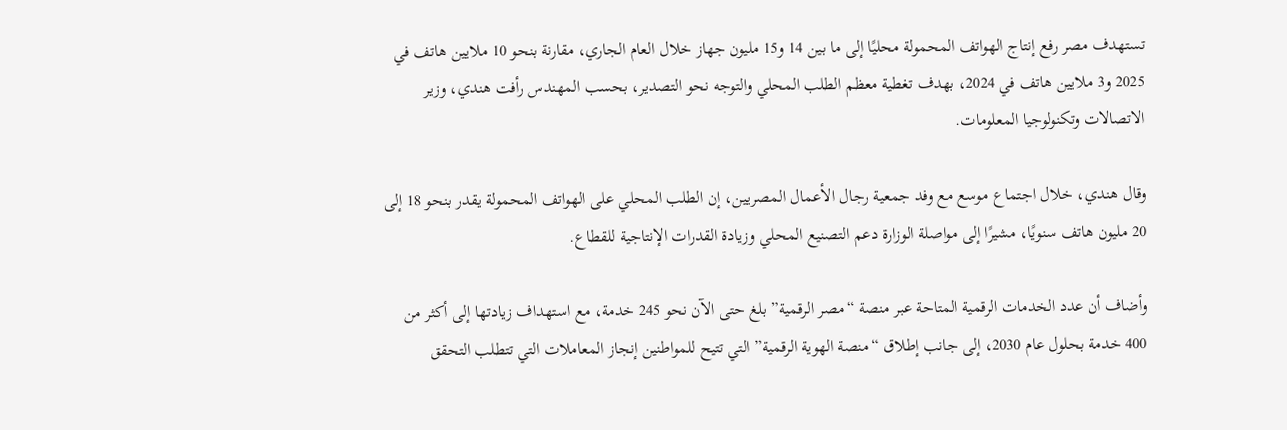تستهدف مصر رفع إنتاج الهواتف المحمولة محليًا إلى ما بين 14 و15 مليون جهاز خلال العام الجاري، مقارنة بنحو 10 ملايين هاتف في 2025 و3 ملايين هاتف في 2024، بهدف تغطية معظم الطلب المحلي والتوجه نحو التصدير، بحسب المهندس رأفت هندي، وزير الاتصالات وتكنولوجيا المعلومات.

وقال هندي، خلال اجتماع موسع مع وفد جمعية رجال الأعمال المصريين، إن الطلب المحلي على الهواتف المحمولة يقدر بنحو 18 إلى 20 مليون هاتف سنويًا، مشيرًا إلى مواصلة الوزارة دعم التصنيع المحلي وزيادة القدرات الإنتاجية للقطاع.

وأضاف أن عدد الخدمات الرقمية المتاحة عبر منصة “مصر الرقمية” بلغ حتى الآن نحو 245 خدمة، مع استهداف زيادتها إلى أكثر من 400 خدمة بحلول عام 2030، إلى جانب إطلاق “منصة الهوية الرقمية” التي تتيح للمواطنين إنجاز المعاملات التي تتطلب التحقق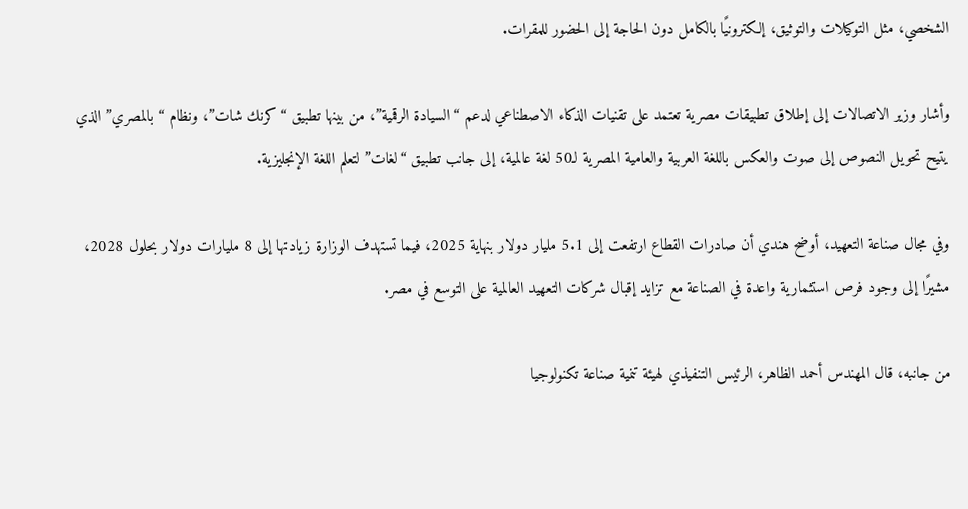الشخصي، مثل التوكيلات والتوثيق، إلكترونيًا بالكامل دون الحاجة إلى الحضور للمقرات.

وأشار وزير الاتصالات إلى إطلاق تطبيقات مصرية تعتمد على تقنيات الذكاء الاصطناعي لدعم “السيادة الرقمية”، من بينها تطبيق “كرنك شات”، ونظام “بالمصري” الذي يتيح تحويل النصوص إلى صوت والعكس باللغة العربية والعامية المصرية لـ50 لغة عالمية، إلى جانب تطبيق “لغات” لتعلم اللغة الإنجليزية.

وفي مجال صناعة التعهيد، أوضح هندي أن صادرات القطاع ارتفعت إلى 5.1 مليار دولار بنهاية 2025، فيما تستهدف الوزارة زيادتها إلى 8 مليارات دولار بحلول 2028، مشيرًا إلى وجود فرص استثمارية واعدة في الصناعة مع تزايد إقبال شركات التعهيد العالمية على التوسع في مصر.

من جانبه، قال المهندس أحمد الظاهر، الرئيس التنفيذي لهيئة تنمية صناعة تكنولوجيا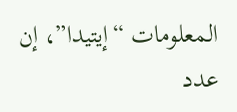المعلومات “إيتيدا”، إن عدد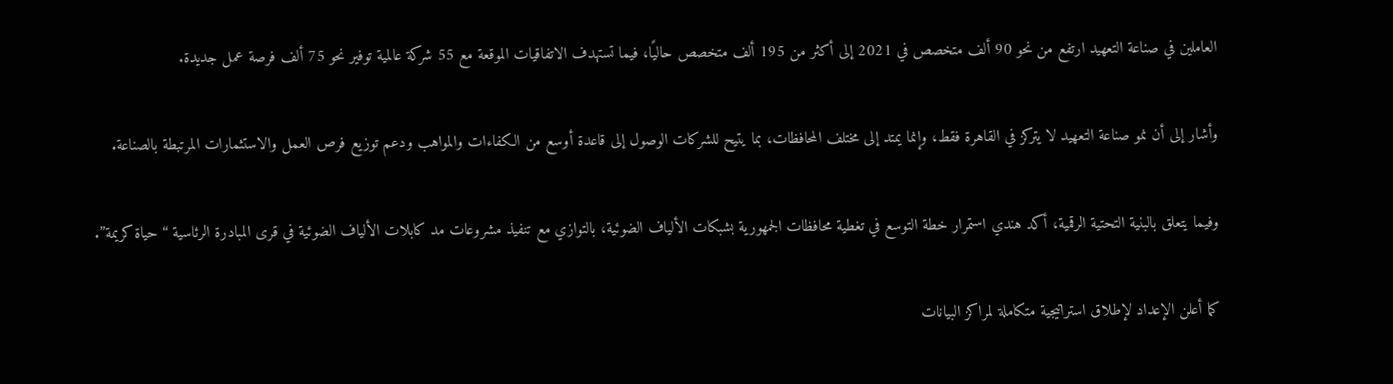العاملين في صناعة التعهيد ارتفع من نحو 90 ألف متخصص في 2021 إلى أكثر من 195 ألف متخصص حاليًا، فيما تستهدف الاتفاقيات الموقعة مع 55 شركة عالمية توفير نحو 75 ألف فرصة عمل جديدة.

وأشار إلى أن نمو صناعة التعهيد لا يتركز في القاهرة فقط، وإنما يمتد إلى مختلف المحافظات، بما يتيح للشركات الوصول إلى قاعدة أوسع من الكفاءات والمواهب ودعم توزيع فرص العمل والاستثمارات المرتبطة بالصناعة.

وفيما يتعلق بالبنية التحتية الرقمية، أكد هندي استمرار خطة التوسع في تغطية محافظات الجمهورية بشبكات الألياف الضوئية، بالتوازي مع تنفيذ مشروعات مد كابلات الألياف الضوئية في قرى المبادرة الرئاسية “حياة كريمة”.

كما أعلن الإعداد لإطلاق استراتيجية متكاملة لمراكز البيانات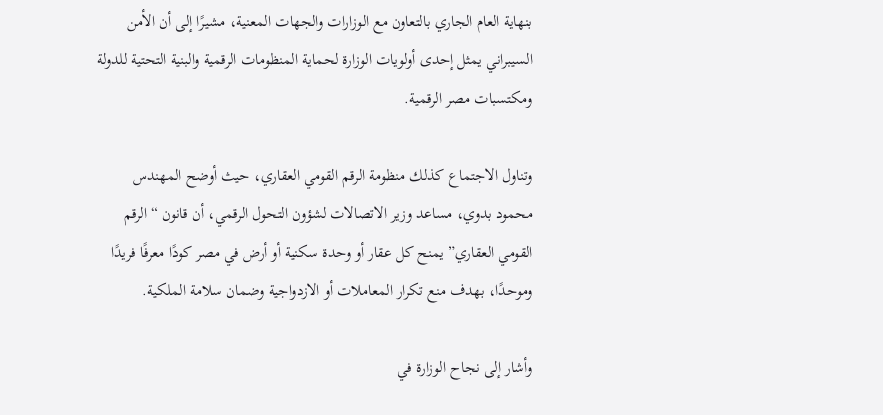بنهاية العام الجاري بالتعاون مع الوزارات والجهات المعنية، مشيرًا إلى أن الأمن السيبراني يمثل إحدى أولويات الوزارة لحماية المنظومات الرقمية والبنية التحتية للدولة ومكتسبات مصر الرقمية.

وتناول الاجتماع كذلك منظومة الرقم القومي العقاري، حيث أوضح المهندس محمود بدوي، مساعد وزير الاتصالات لشؤون التحول الرقمي، أن قانون “الرقم القومي العقاري” يمنح كل عقار أو وحدة سكنية أو أرض في مصر كودًا معرفًا فريدًا وموحدًا، بهدف منع تكرار المعاملات أو الازدواجية وضمان سلامة الملكية.

وأشار إلى نجاح الوزارة في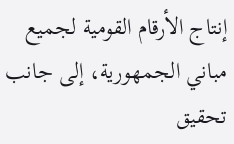إنتاج الأرقام القومية لجميع مباني الجمهورية، إلى جانب تحقيق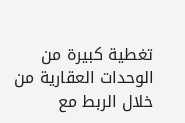تغطية كبيرة من الوحدات العقارية من خلال الربط مع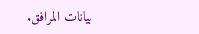بيانات المرافق.